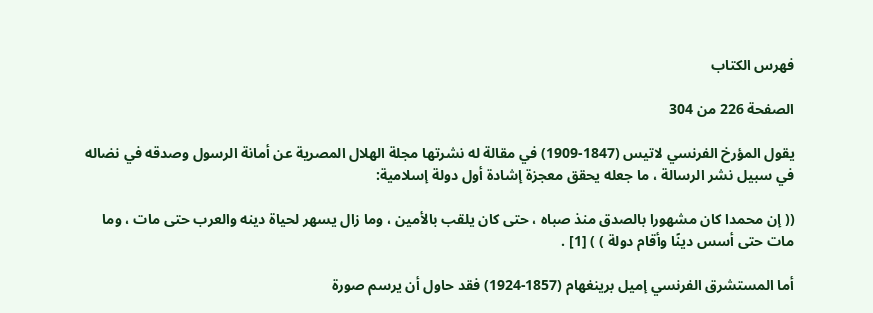فهرس الكتاب

الصفحة 226 من 304

يقول المؤرخ الفرنسي لاتيس (1847-1909) في مقالة له نشرتها مجلة الهلال المصرية عن أمانة الرسول وصدقه في نضاله في سبيل نشر الرسالة ، ما جعله يحقق معجزة إشادة أول دولة إسلامية:

(( إن محمدا كان مشهورا بالصدق منذ صباه ، حتى كان يلقب بالأمين ، وما زال يسهر لحياة دينه والعرب حتى مات ، وما مات حتى أسس دينًا وأقام دولة ) ) [1] .

أما المستشرق الفرنسي إميل برينغهام (1857-1924) فقد حاول أن يرسم صورة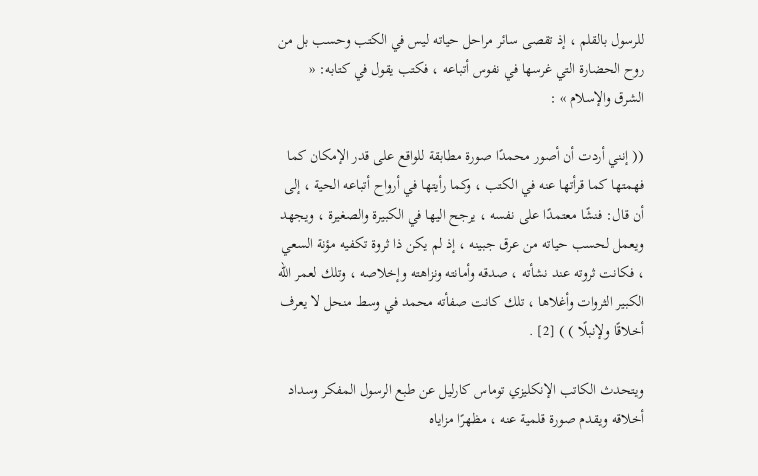للرسول بالقلم ، إذ تقصى سائر مراحل حياته ليس في الكتب وحسب بل من روح الحضارة التي غرسها في نفوس أتباعه ، فكتب يقول في كتابه: « الشرق والإسلام » :

(( إنني أردت أن أصور محمدًا صورة مطابقة للواقع على قدر الإمكان كما فهمتها كما قرأتها عنه في الكتب ، وكما رأيتها في أرواح أتباعه الحية ، إلى أن قال: فنشًا معتمدًا على نفسه ، يرجح اليها في الكبيرة والصغيرة ، ويجهد ويعمل لحسب حياته من عرق جبينه ، إذ لم يكن ذا ثروة تكفيه مؤنة السعي ، فكانت ثروته عند نشأته ، صدقه وأمانته ونزاهته وإخلاصه ، وتلك لعمر الله الكبير الثروات وأغلاها ، تلك كانت صفأته محمد في وسط منحل لا يعرف أخلاقًا ولإنبلًا ) ) [2] .

ويتحدث الكاتب الإنكليزي توماس كارليل عن طبع الرسول المفكر وسداد أخلاقه ويقدم صورة قلمية عنه ، مظهرًا مزاياه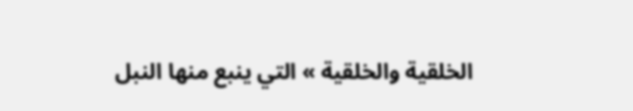الخلقية والخلقية » التي ينبع منها النبل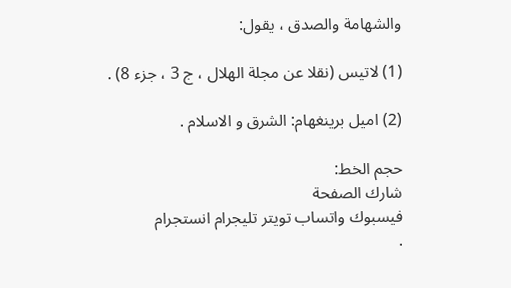والشهامة والصدق ، يقول:

(1) لاتيس (نقلا عن مجلة الهلال ، ج 3 ، جزء 8) .

(2) اميل برينغهام: الشرق و الاسلام .

حجم الخط:
شارك الصفحة
فيسبوك واتساب تويتر تليجرام انستجرام
.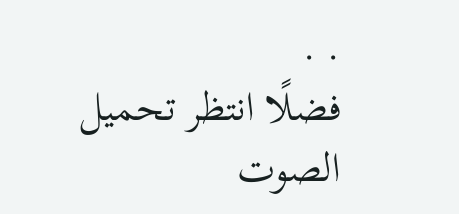. .
فضلًا انتظر تحميل الصوت